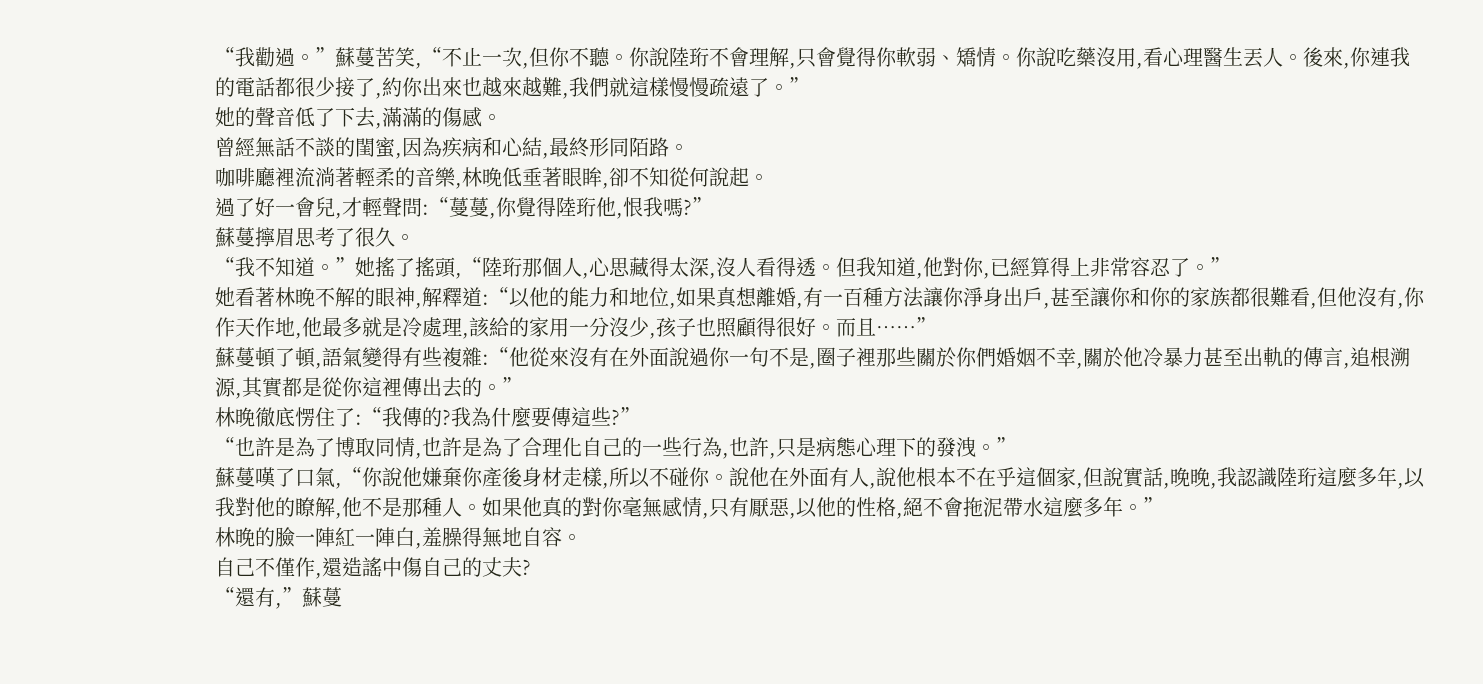“我勸過。”蘇蔓苦笑,“不止一次,但你不聽。你說陸珩不會理解,只會覺得你軟弱、矯情。你說吃藥沒用,看心理醫生丟人。後來,你連我的電話都很少接了,約你出來也越來越難,我們就這樣慢慢疏遠了。”
她的聲音低了下去,滿滿的傷感。
曾經無話不談的閨蜜,因為疾病和心結,最終形同陌路。
咖啡廳裡流淌著輕柔的音樂,林晚低垂著眼眸,卻不知從何說起。
過了好一會兒,才輕聲問:“蔓蔓,你覺得陸珩他,恨我嗎?”
蘇蔓擰眉思考了很久。
“我不知道。”她搖了搖頭,“陸珩那個人,心思藏得太深,沒人看得透。但我知道,他對你,已經算得上非常容忍了。”
她看著林晚不解的眼神,解釋道:“以他的能力和地位,如果真想離婚,有一百種方法讓你淨身出戶,甚至讓你和你的家族都很難看,但他沒有,你作天作地,他最多就是冷處理,該給的家用一分沒少,孩子也照顧得很好。而且……”
蘇蔓頓了頓,語氣變得有些複雜:“他從來沒有在外面說過你一句不是,圈子裡那些關於你們婚姻不幸,關於他冷暴力甚至出軌的傳言,追根溯源,其實都是從你這裡傳出去的。”
林晚徹底愣住了:“我傳的?我為什麼要傳這些?”
“也許是為了博取同情,也許是為了合理化自己的一些行為,也許,只是病態心理下的發洩。”
蘇蔓嘆了口氣,“你說他嫌棄你產後身材走樣,所以不碰你。說他在外面有人,說他根本不在乎這個家,但說實話,晚晚,我認識陸珩這麼多年,以我對他的瞭解,他不是那種人。如果他真的對你毫無感情,只有厭惡,以他的性格,絕不會拖泥帶水這麼多年。”
林晚的臉一陣紅一陣白,羞臊得無地自容。
自己不僅作,還造謠中傷自己的丈夫?
“還有,”蘇蔓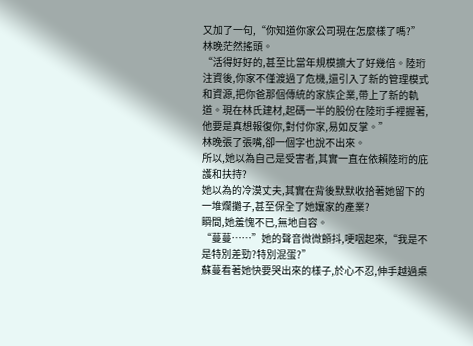又加了一句,“你知道你家公司現在怎麼樣了嗎?”
林晚茫然搖頭。
“活得好好的,甚至比當年規模擴大了好幾倍。陸珩注資後,你家不僅渡過了危機,還引入了新的管理模式和資源,把你爸那個傳統的家族企業,帶上了新的軌道。現在林氏建材,起碼一半的股份在陸珩手裡握著,他要是真想報復你,對付你家,易如反掌。”
林晚張了張嘴,卻一個字也說不出來。
所以,她以為自己是受害者,其實一直在依賴陸珩的庇護和扶持?
她以為的冷漠丈夫,其實在背後默默收拾著她留下的一堆爛攤子,甚至保全了她孃家的產業?
瞬間,她羞愧不已,無地自容。
“蔓蔓……”她的聲音微微顫抖,哽咽起來,“我是不是特別差勁?特別混蛋?”
蘇蔓看著她快要哭出來的樣子,於心不忍,伸手越過桌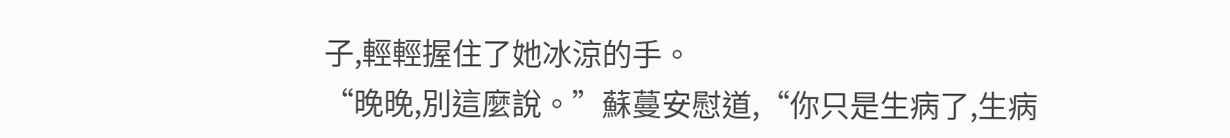子,輕輕握住了她冰涼的手。
“晚晚,別這麼說。”蘇蔓安慰道,“你只是生病了,生病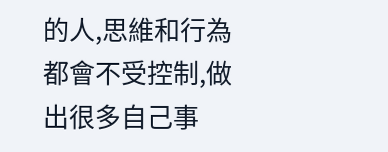的人,思維和行為都會不受控制,做出很多自己事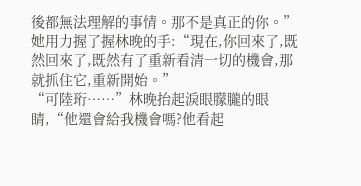後都無法理解的事情。那不是真正的你。”
她用力握了握林晚的手:“現在,你回來了,既然回來了,既然有了重新看清一切的機會,那就抓住它,重新開始。”
“可陸珩……”林晚抬起淚眼朦朧的眼睛,“他還會給我機會嗎?他看起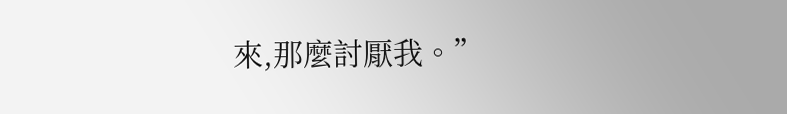來,那麼討厭我。”